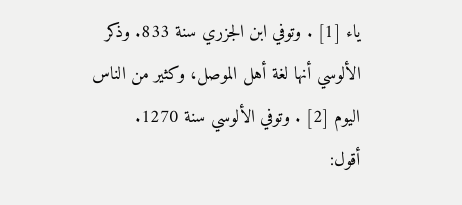ياء [1] . وتوفي ابن الجزري سنة 833. وذكر الألوسي أنها لغة أهل الموصل، وكثير من الناس اليوم [2] . وتوفي الألوسي سنة 1270.
أقول: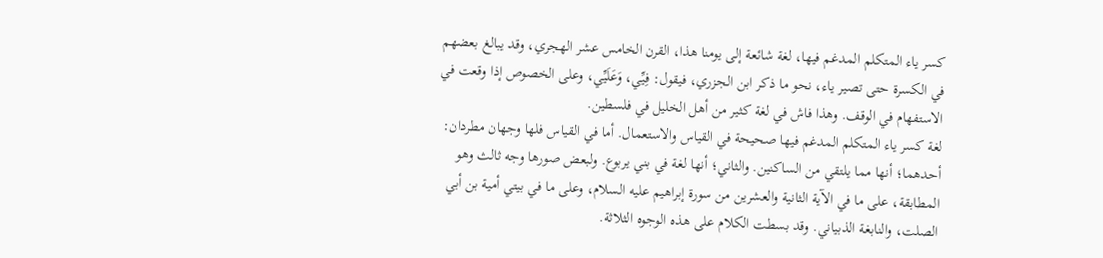كسر ياء المتكلم المدغم فيها، لغة شائعة إلى يومنا هذا، القرن الخامس عشر الهجري، وقد يبالغ بعضهم في الكسرة حتى تصير ياء، نحو ما ذكر ابن الجزري، فيقول: فِيِّي، وَعَلَيِّي، وعلى الخصوص إذا وقعت في الاستفهام في الوقف. وهذا فاش في لغة كثير من أهل الخليل في فلسطين.
لغة كسر ياء المتكلم المدغم فيها صحيحة في القياس والاستعمال. أما في القياس فلها وجهان مطردان: أحدهما؛ أنها مما يلتقي من الساكنين. والثاني؛ أنها لغة في بني يربوع. ولبعض صورها وجه ثالث وهو المطابقة، على ما في الآية الثانية والعشرين من سورة إبراهيم عليه السلام، وعلى ما في بيتي أمية بن أبي الصلت، والنابغة الذبياني. وقد بسطت الكلام على هذه الوجوه الثلاثة.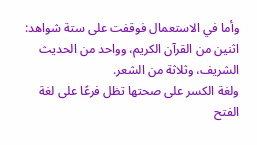وأما في الاستعمال فوقفت على ستة شواهد: اثنين من القرآن الكريم، وواحد من الحديث الشريف، وثلاثة من الشعر.
ولغة الكسر على صحتها تظل فرعًا على لغة الفتح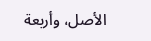الأصل، وأربعة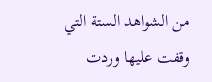من الشواهد الستة التي وقفت عليها وردت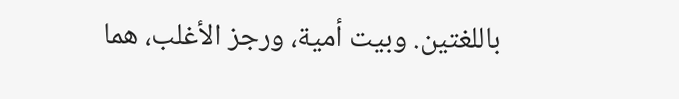باللغتين. وبيت أمية، ورجز الأغلب، هما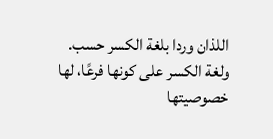اللذان وردا بلغة الكسر حسب.
ولغة الكسر على كونها فرعًا، لها خصوصيتها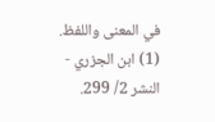في المعنى واللفظ.
(1) ابن الجزري - النشر 2/ 299.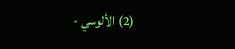(2) الألوسي -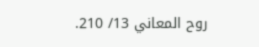روح المعاني 13/ 210.